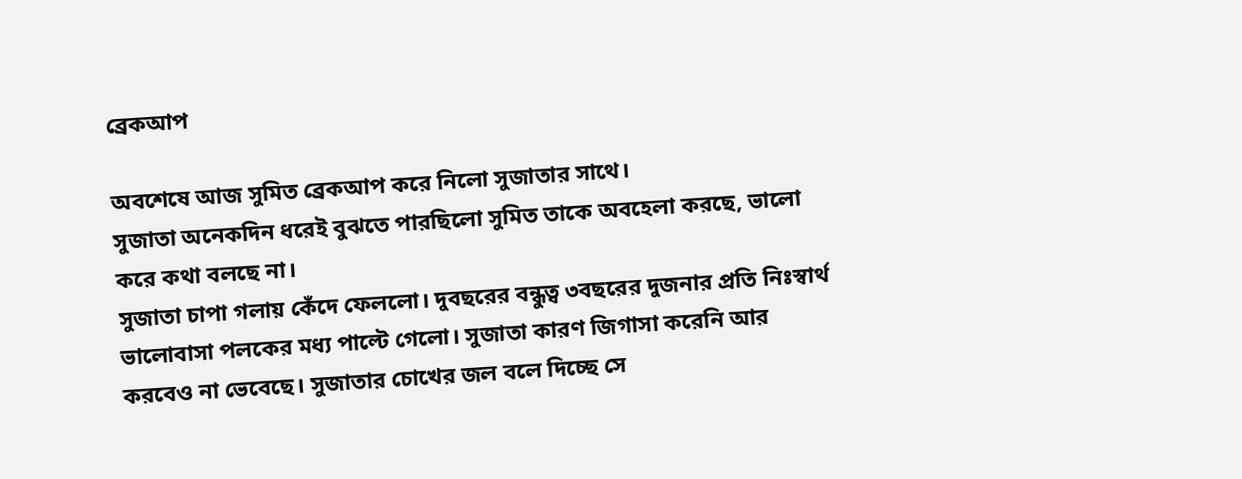ব্রেকআপ

অবশেষে আজ সুমিত ব্রেকআপ করে নিলো সুজাতার সাথে।
সুজাতা অনেকদিন ধরেই বুঝতে পারছিলো সুমিত তাকে অবহেলা করছে, ভালো করে কথা বলছে না।
সুজাতা চাপা গলায় কেঁদে ফেললো। দুবছরের বন্ধুত্ব ৩বছরের দুজনার প্রতি নিঃস্বার্থ ভালোবাসা পলকের মধ্য পাল্টে গেলো। সুজাতা কারণ জিগাসা করেনি আর করবেও না ভেবেছে। সুজাতার চোখের জল বলে দিচ্ছে সে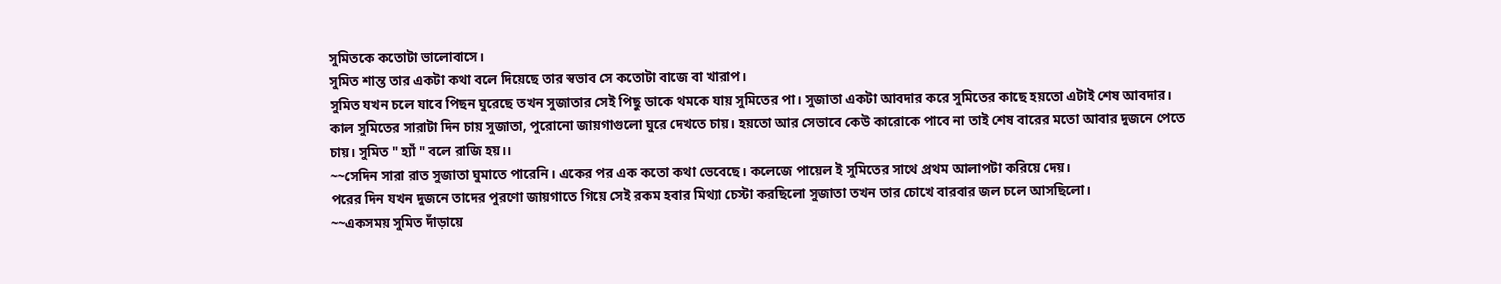সুমিতকে কতোটা ভালোবাসে।
সুমিত শান্ত তার একটা কথা বলে দিয়েছে তার স্বভাব সে কতোটা বাজে বা খারাপ।
সুমিত যখন চলে যাবে পিছন ঘুরেছে তখন সুজাতার সেই পিছু ডাকে থমকে যায় সুমিতের পা। সুজাতা একটা আবদার করে সুমিতের কাছে হয়তো এটাই শেষ আবদার।
কাল সুমিতের সারাটা দিন চায় সুজাতা, পুরোনো জায়গাগুলো ঘুরে দেখতে চায়। হয়তো আর সেভাবে কেউ কারোকে পাবে না তাই শেষ বারের মতো আবার দুজনে পেতে চায়। সুমিত " হ্যাঁ " বলে রাজি হয়।।
~~সেদিন সারা রাত সুজাতা ঘুমাতে পারেনি। একের পর এক কতো কথা ভেবেছে। কলেজে পায়েল ই সুমিতের সাথে প্রথম আলাপটা করিয়ে দেয়।
পরের দিন যখন দুজনে তাদের পুরণো জায়গাতে গিয়ে সেই রকম হবার মিথ্যা চেস্টা করছিলো সুজাতা তখন তার চোখে বারবার জল চলে আসছিলো।
~~একসময় সুমিত দাঁড়ায়ে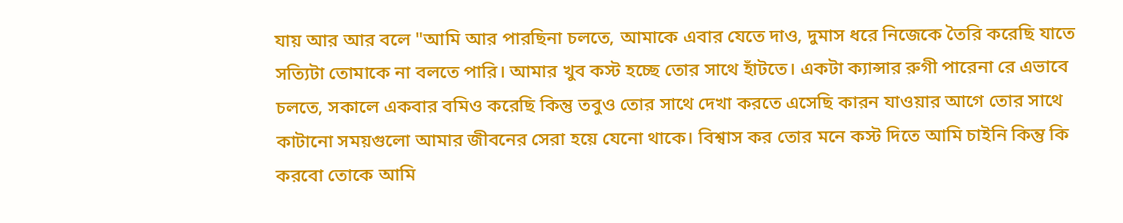যায় আর আর বলে "আমি আর পারছিনা চলতে, আমাকে এবার যেতে দাও, দুমাস ধরে নিজেকে তৈরি করেছি যাতে সত্যিটা তোমাকে না বলতে পারি। আমার খুব কস্ট হচ্ছে তোর সাথে হাঁটতে। একটা ক্যান্সার রুগী পারেনা রে এভাবে চলতে, সকালে একবার বমিও করেছি কিন্তু তবুও তোর সাথে দেখা করতে এসেছি কারন যাওয়ার আগে তোর সাথে কাটানো সময়গুলো আমার জীবনের সেরা হয়ে যেনো থাকে। বিশ্বাস কর তোর মনে কস্ট দিতে আমি চাইনি কিন্তু কি করবো তোকে আমি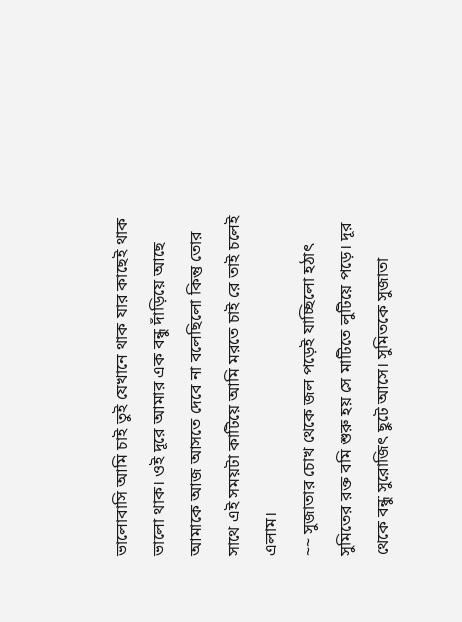ভালোবাসি আমি চাই তুই যেখানে থাক যার কাছেই থাক ভালো থাক। ওই দূরে আমার এক বন্ধু দাঁড়িয়ে আছে আমাকে আজ আসতে দেবে না বলেছিলো কিন্তু তোর সাথে এই সময়টা কাটিয়ে আমি মরতে চাই রে তাই চলেই এলাম।
~~ সুজাতার চোখ থেকে জল পড়েই যাচ্ছিলো হঠাৎ সুমিতের রক্ত বমি শুরু হয় সে মাটিতে লুটিয়ে পড়ে। দূর থেকে বন্ধু সুরোজিৎ ছুটে আসে। সুমিতকে সুজাতা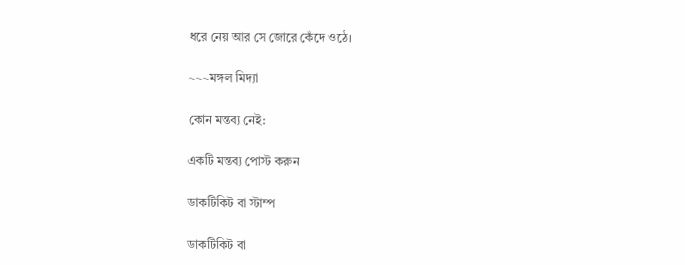ধরে নেয় আর সে জোরে কেঁদে ওঠে।

~~~মঙ্গল মিদ্যা

কোন মন্তব্য নেই:

একটি মন্তব্য পোস্ট করুন

ডাকটিকিট বা স্টাম্প

ডাকটিকিট বা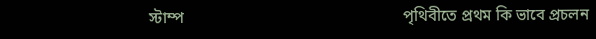স্টাম্প                                                        পৃথিবীতে প্রথম কি ভাবে প্রচলন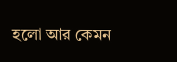হলো আর কেমন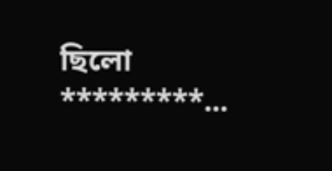ছিলো  *********...